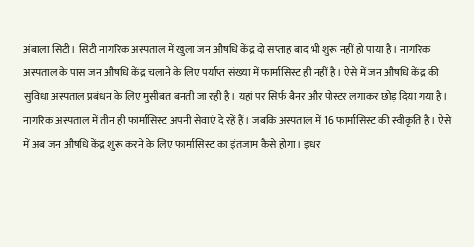अंबाला सिटी। सिटी नागरिक अस्पताल में खुला जन औषधि केंद्र दो सप्ताह बाद भी शुरू नहीं हो पाया है। नागरिक अस्पताल के पास जन औषधि केंद्र चलाने के लिए पर्याप्त संख्या में फार्मासिस्ट ही नहीं है। ऐसे में जन औषधि केंद्र की सुविधा अस्पताल प्रबंधन के लिए मुसीबत बनती जा रही है। यहां पर सिर्फ बैनर और पोस्टर लगाकर छोड़ दिया गया है।
नागरिक अस्पताल में तीन ही फार्मासिस्ट अपनी सेवाएं दे रहें हैं। जबकि अस्पताल में 16 फार्मासिस्ट की स्वीकृति है। ऐसे में अब जन औषधि केंद्र शुरू करने के लिए फार्मासिस्ट का इंतजाम कैसे होगा। इधर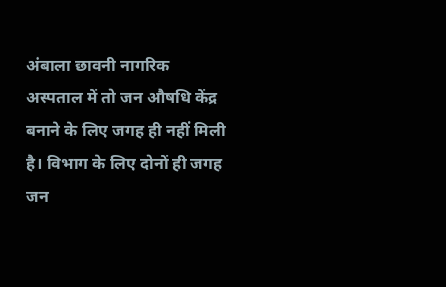अंबाला छावनी नागरिक अस्पताल में तो जन औषधि केंद्र बनाने के लिए जगह ही नहीं मिली है। विभाग के लिए दोनों ही जगह जन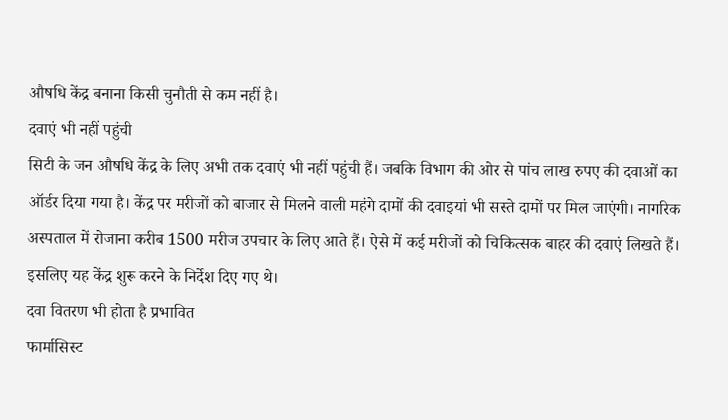औषधि केंद्र बनाना किसी चुनौती से कम नहीं है।
दवाएं भी नहीं पहुंची
सिटी के जन औषधि केंद्र के लिए अभी तक दवाएं भी नहीं पहुंची हैं। जबकि विभाग की ओर से पांच लाख रुपए की दवाओं का ऑर्डर दिया गया है। केंद्र पर मरीजों को बाजार से मिलने वाली महंगे दामों की दवाइयां भी सस्ते दामों पर मिल जाएंगी। नागरिक अस्पताल में रोजाना करीब 1500 मरीज उपचार के लिए आते हैं। ऐसे में कई मरीजों को चिकित्सक बाहर की दवाएं लिखते हैं। इसलिए यह केंद्र शुरू करने के निर्देश दिए गए थे।
दवा वितरण भी होता है प्रभावित
फार्मासिस्ट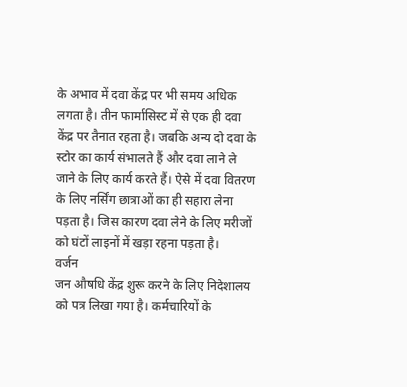के अभाव में दवा केंद्र पर भी समय अधिक लगता है। तीन फार्मासिस्ट में से एक ही दवा केंद्र पर तैनात रहता है। जबकि अन्य दो दवा के स्टोर का कार्य संभालते हैं और दवा लाने ले जाने के लिए कार्य करते हैं। ऐसे में दवा वितरण के लिए नर्सिंग छात्राओं का ही सहारा लेना पड़ता है। जिस कारण दवा लेने के लिए मरीजों को घंटों लाइनों में खड़ा रहना पड़ता है।
वर्जन
जन औषधि केंद्र शुरू करने के लिए निदेशालय को पत्र लिखा गया है। कर्मचारियों के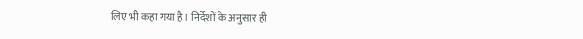लिए भी कहा गया है। निर्देशों के अनुसार ही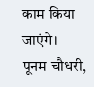काम किया जाएंगे।
पूनम चौधरी,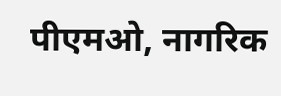पीएमओ, नागरिक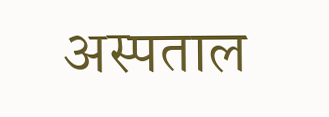अस्पताल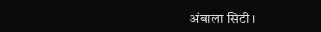अंबाला सिटी।